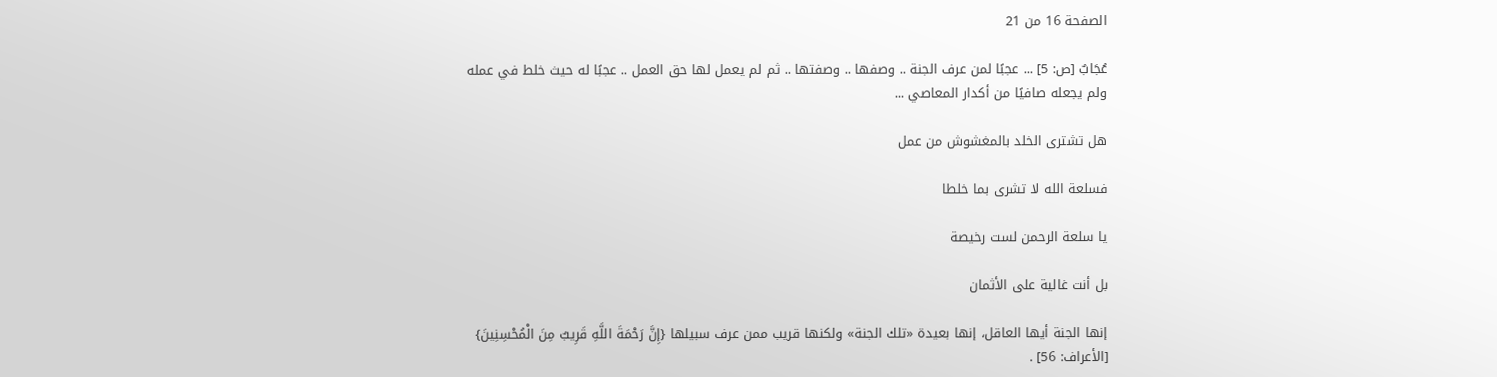الصفحة 16 من 21

عُجَابٌ [ص: 5] ... عجبًا لمن عرف الجنة .. وصفها .. وصفتها .. ثم لم يعمل لها حق العمل .. عجبًا له حيث خلط في عمله ولم يجعله صافيًا من أكدار المعاصي ...

هل تشترى الخلد بالمغشوش من عمل

فسلعة الله لا تشرى بما خلطا

يا سلعة الرحمن لست رخيصة

بل أنت غالية على الأثمان

إنها الجنة أيها العاقل، إنها بعيدة «تلك الجنة» ولكنها قريب ممن عرف سبيلها {إِنَّ رَحْمَةَ اللَّهِ قَرِيبٌ مِنَ الْمُحْسِنِينَ} [الأعراف: 56] .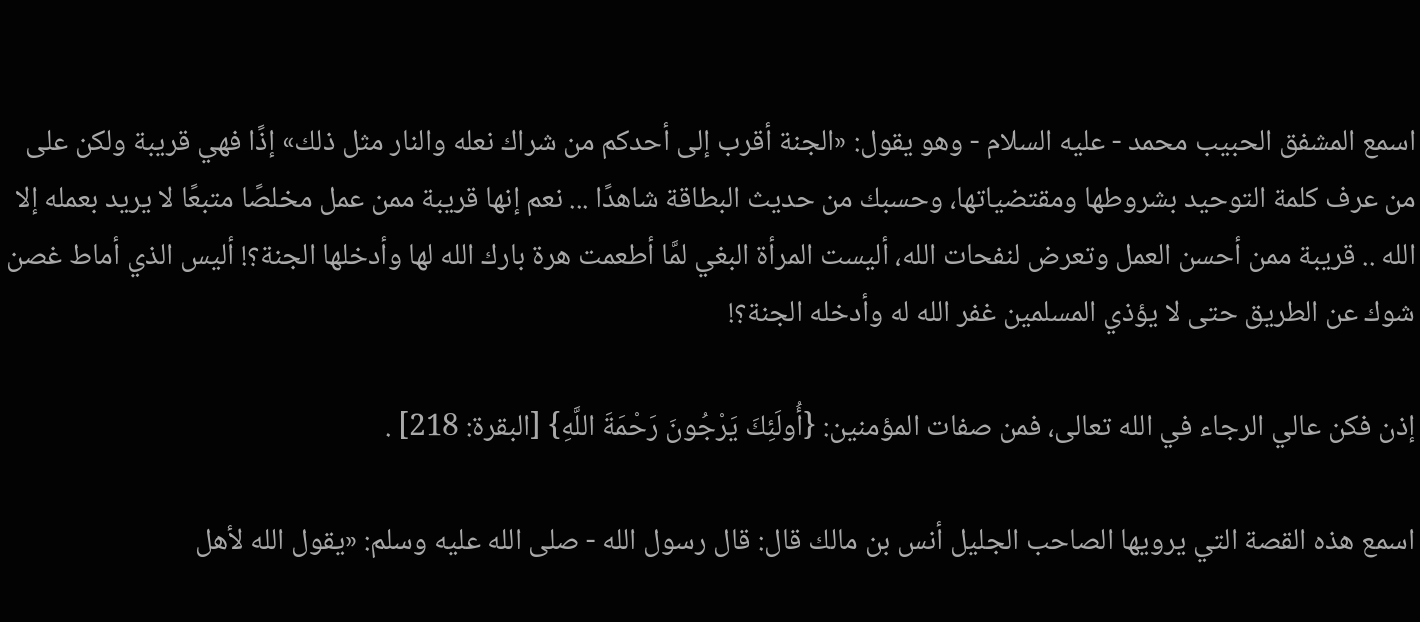اسمع المشفق الحبيب محمد - عليه السلام - وهو يقول: «الجنة أقرب إلى أحدكم من شراك نعله والنار مثل ذلك» إذًا فهي قريبة ولكن على من عرف كلمة التوحيد بشروطها ومقتضياتها، وحسبك من حديث البطاقة شاهدًا ... نعم إنها قريبة ممن عمل مخلصًا متبعًا لا يريد بعمله إلا الله .. قريبة ممن أحسن العمل وتعرض لنفحات الله، أليست المرأة البغي لمَّا أطعمت هرة بارك الله لها وأدخلها الجنة؟! أليس الذي أماط غصن شوك عن الطريق حتى لا يؤذي المسلمين غفر الله له وأدخله الجنة؟!

إذن فكن عالي الرجاء في الله تعالى، فمن صفات المؤمنين: {أُولَئِكَ يَرْجُونَ رَحْمَةَ اللَّهِ} [البقرة: 218] .

اسمع هذه القصة التي يرويها الصاحب الجليل أنس بن مالك قال: قال رسول الله - صلى الله عليه وسلم: «يقول الله لأهل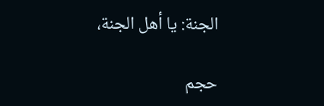الجنة: يا أهل الجنة،

حجم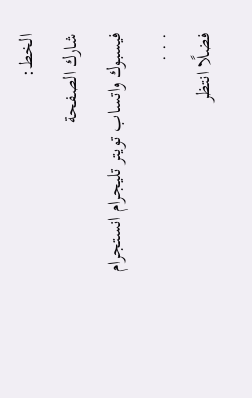الخط:
شارك الصفحة
فيسبوك واتساب تويتر تليجرام انستجرام
. . .
فضلًا انتظر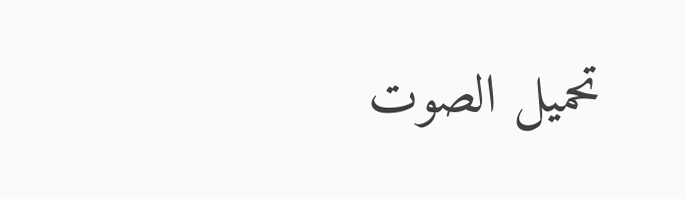تحميل الصوت